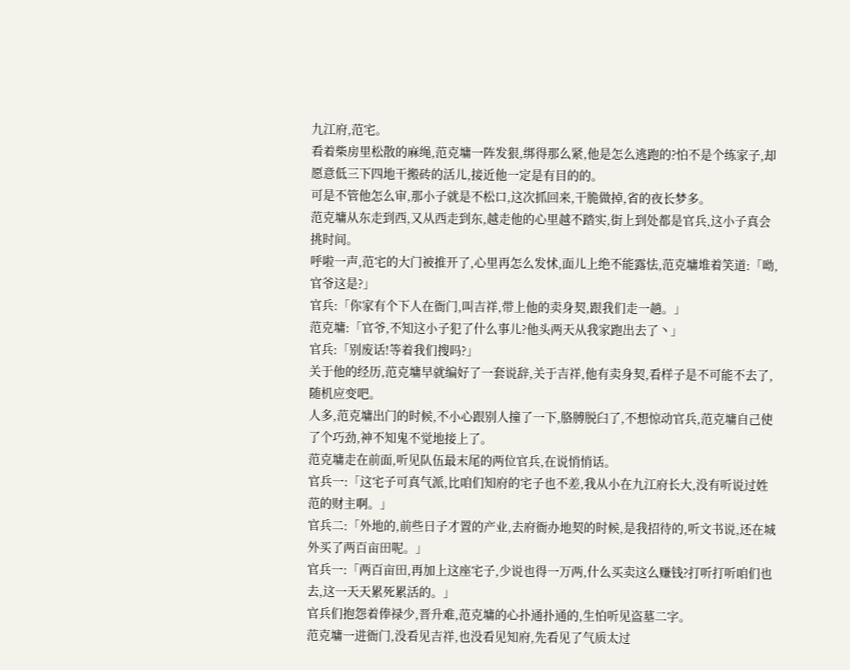九江府,范宅。
看着柴房里松散的麻绳,范克墉一阵发狠,绑得那么紧,他是怎么逃跑的?怕不是个练家子,却愿意低三下四地干搬砖的活儿,接近他一定是有目的的。
可是不管他怎么审,那小子就是不松口,这次抓回来,干脆做掉,省的夜长梦多。
范克墉从东走到西,又从西走到东,越走他的心里越不踏实,街上到处都是官兵,这小子真会挑时间。
呼啦一声,范宅的大门被推开了,心里再怎么发怵,面儿上绝不能露怯,范克墉堆着笑道:「呦,官爷这是?」
官兵:「你家有个下人在衙门,叫吉祥,带上他的卖身契,跟我们走一趟。」
范克墉:「官爷,不知这小子犯了什么事儿?他头两天从我家跑出去了丶」
官兵:「别废话!等着我们搜吗?」
关于他的经历,范克墉早就编好了一套说辞,关于吉祥,他有卖身契,看样子是不可能不去了,随机应变吧。
人多,范克墉出门的时候,不小心跟别人撞了一下,胳膊脱臼了,不想惊动官兵,范克墉自己使了个巧劲,神不知鬼不觉地接上了。
范克墉走在前面,听见队伍最末尾的两位官兵,在说悄悄话。
官兵一:「这宅子可真气派,比咱们知府的宅子也不差,我从小在九江府长大,没有听说过姓范的财主啊。」
官兵二:「外地的,前些日子才置的产业,去府衙办地契的时候,是我招待的,听文书说,还在城外买了两百亩田呢。」
官兵一:「两百亩田,再加上这座宅子,少说也得一万两,什么买卖这么赚钱?打听打听咱们也去,这一天天累死累活的。」
官兵们抱怨着俸禄少,晋升难,范克墉的心扑通扑通的,生怕听见盗墓二字。
范克墉一进衙门,没看见吉祥,也没看见知府,先看见了气质太过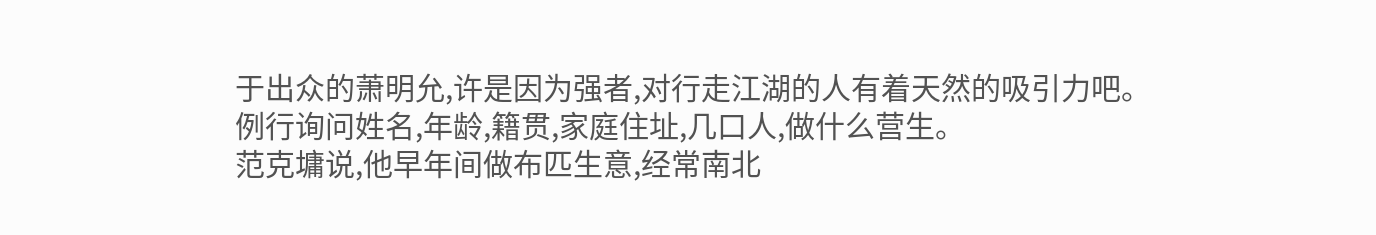于出众的萧明允,许是因为强者,对行走江湖的人有着天然的吸引力吧。
例行询问姓名,年龄,籍贯,家庭住址,几口人,做什么营生。
范克墉说,他早年间做布匹生意,经常南北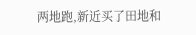两地跑,新近买了田地和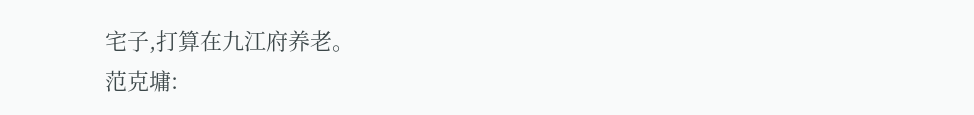宅子,打算在九江府养老。
范克墉: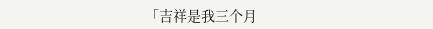「吉祥是我三个月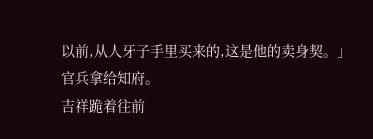以前,从人牙子手里买来的,这是他的卖身契。」
官兵拿给知府。
吉祥跪着往前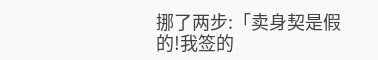挪了两步:「卖身契是假的!我签的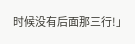时候没有后面那三行!」